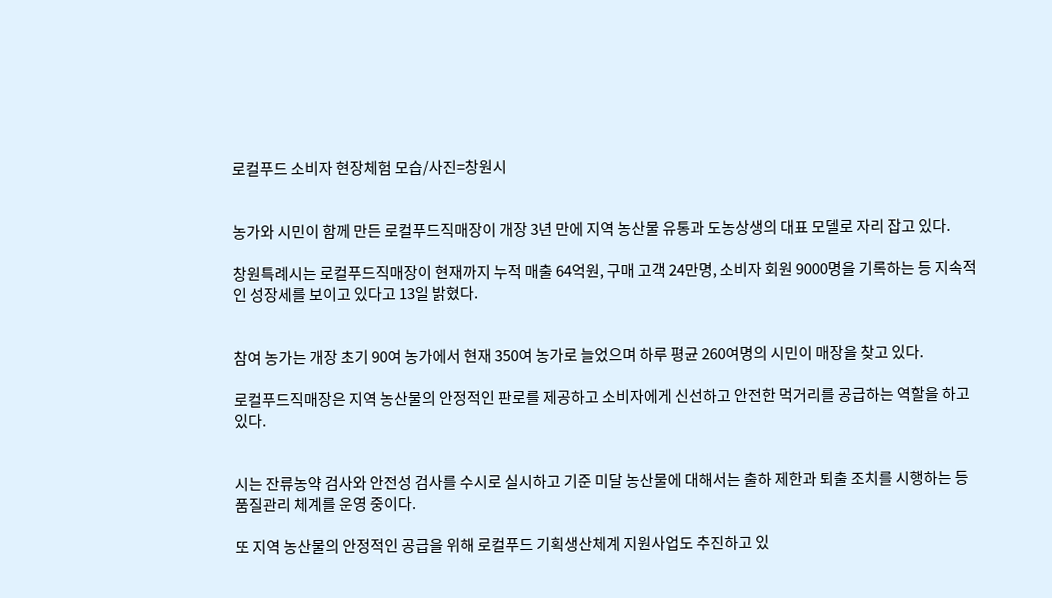로컬푸드 소비자 현장체험 모습/사진=창원시


농가와 시민이 함께 만든 로컬푸드직매장이 개장 3년 만에 지역 농산물 유통과 도농상생의 대표 모델로 자리 잡고 있다.

창원특례시는 로컬푸드직매장이 현재까지 누적 매출 64억원, 구매 고객 24만명, 소비자 회원 9000명을 기록하는 등 지속적인 성장세를 보이고 있다고 13일 밝혔다.


참여 농가는 개장 초기 90여 농가에서 현재 350여 농가로 늘었으며 하루 평균 260여명의 시민이 매장을 찾고 있다.

로컬푸드직매장은 지역 농산물의 안정적인 판로를 제공하고 소비자에게 신선하고 안전한 먹거리를 공급하는 역할을 하고 있다.


시는 잔류농약 검사와 안전성 검사를 수시로 실시하고 기준 미달 농산물에 대해서는 출하 제한과 퇴출 조치를 시행하는 등 품질관리 체계를 운영 중이다.

또 지역 농산물의 안정적인 공급을 위해 로컬푸드 기획생산체계 지원사업도 추진하고 있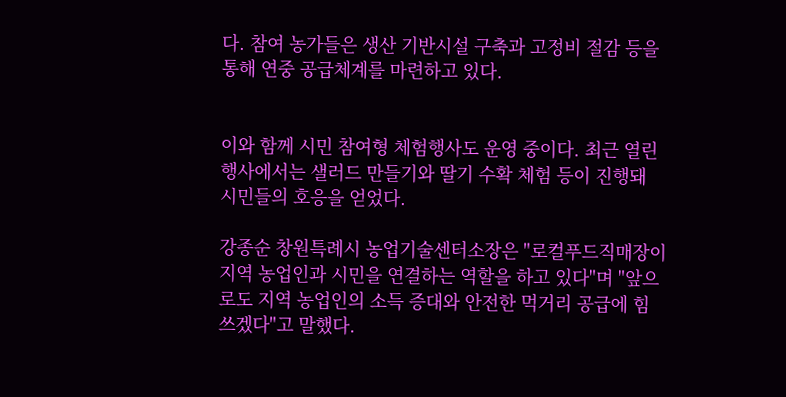다. 참여 농가들은 생산 기반시설 구축과 고정비 절감 등을 통해 연중 공급체계를 마련하고 있다.


이와 함께 시민 참여형 체험행사도 운영 중이다. 최근 열린 행사에서는 샐러드 만들기와 딸기 수확 체험 등이 진행돼 시민들의 호응을 얻었다.

강종순 창원특례시 농업기술센터소장은 "로컬푸드직매장이 지역 농업인과 시민을 연결하는 역할을 하고 있다"며 "앞으로도 지역 농업인의 소득 증대와 안전한 먹거리 공급에 힘쓰겠다"고 말했다.